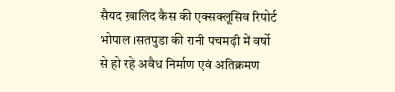सैयद ख़ालिद कैस की एक्सक्लूसिव रिपोर्ट
भोपाल ।सतपुडा की रानी पचमढ़ी में वर्षो से हो रहे अवैध निर्माण एवं अतिक्रमण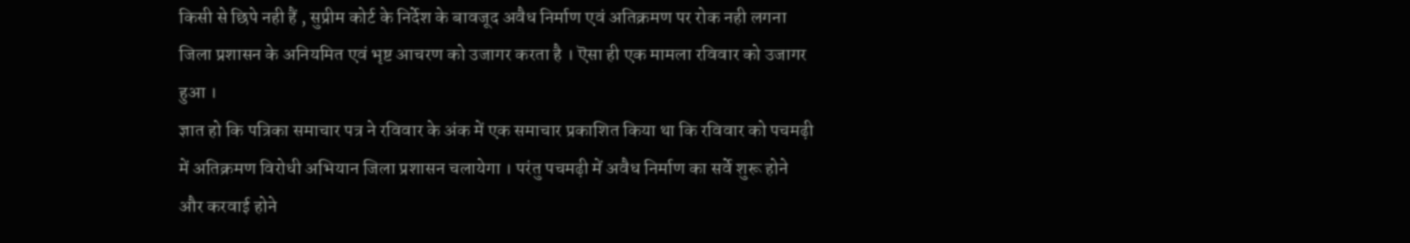किसी से छिपे नही हैं , सुप्रीम कोर्ट के निर्देश के बावजूद अवैध निर्माण एवं अतिक्रमण पर रोक नही लगना जिला प्रशासन के अनियमित एवं भृष्ट आचरण को उजागर करता है । ऎसा ही एक मामला रविवार को उजागर हुआ ।
ज्ञात हो कि पत्रिका समाचार पत्र ने रविवार के अंक में एक समाचार प्रकाशित किया था कि रविवार को पचमढ़ी में अतिक्रमण विरोधी अभियान जिला प्रशासन चलायेगा । परंतु पचमढ़ी में अवैध निर्माण का सर्वे शुरू होने और करवाई होने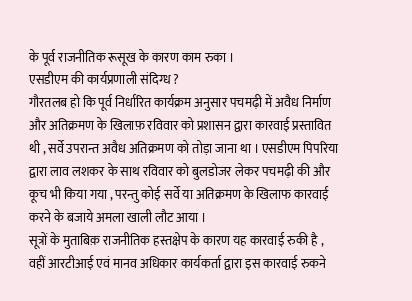के पूर्व राजनीतिक रूसूख के कारण काम रुका ।
एसडीएम की कार्यप्रणाली संदिग्ध ?
गौरतलब हो कि पूर्व निर्धारित कार्यक्रम अनुसार पचमढ़ी में अवैध निर्माण और अतिक्रमण के खिलाफ़ रविवार को प्रशासन द्वारा कारवाई प्रस्तावित थी , सर्वे उपरान्त अवैध अतिक्रमण को तोड़ा जाना था । एसडीएम पिपरिया द्वारा लाव लशकर के साथ रविवार को बुलडोजर लेकर पचमढ़ी की और कूच भी किया गया , परन्तु कोई सर्वे या अतिक्रमण के खिलाफ कारवाई करने के बजाये अमला खाली लौट आया ।
सूत्रों के मुताबिक़ राजनीतिक हस्तक्षेप के कारण यह कारवाई रुकी है , वहीं आरटीआई एवं मानव अधिकार कार्यकर्ता द्वारा इस कारवाई रुकने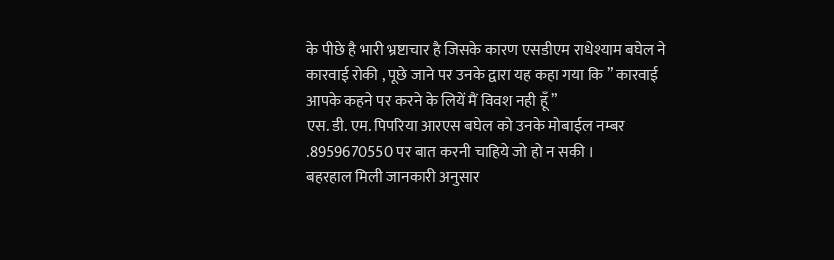के पीछे है भारी भ्रष्टाचार है जिसके कारण एसडीएम राधेश्याम बघेल ने कारवाई रोकी , पूछे जाने पर उनके द्वारा यह कहा गया कि ” कारवाई आपके कहने पर करने के लियें मैं विवश नही हूँ ”
एस. डी. एम. पिपरिया आरएस बघेल को उनके मोबाईल नम्बर .8959670550 पर बात करनी चाहिये जो हो न सकी ।
बहरहाल मिली जानकारी अनुसार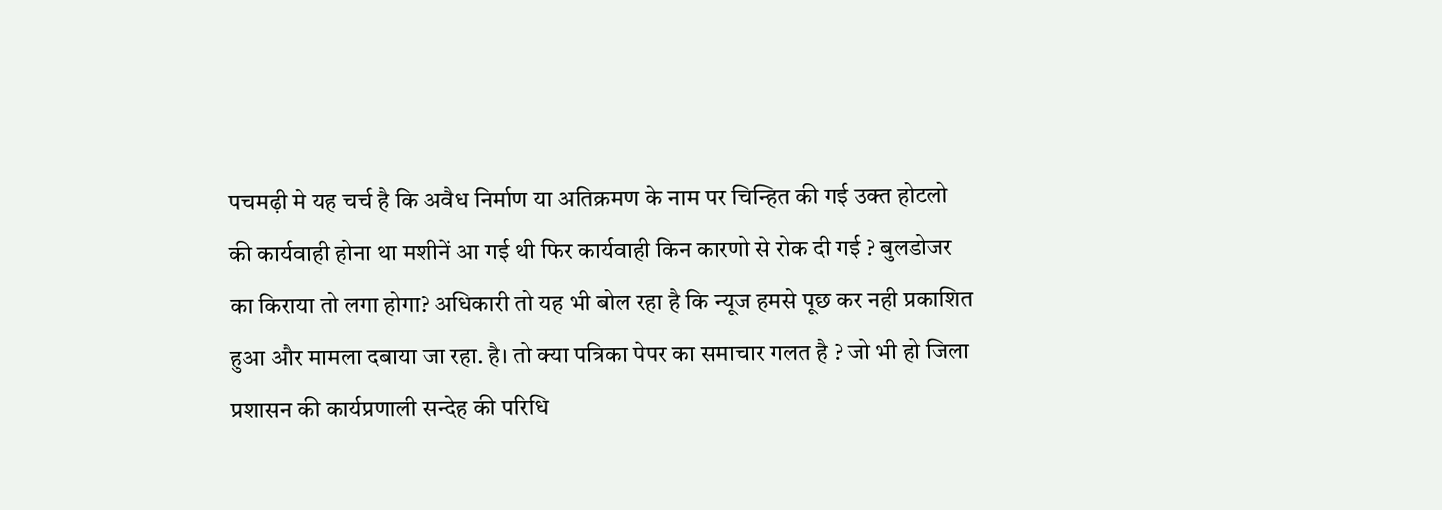पचमढ़ी मे यह चर्च है कि अवैध निर्माण या अतिक्रमण के नाम पर चिन्हित की गई उक्त होटलो की कार्यवाही होना था मशीनें आ गई थी फिर कार्यवाही किन कारणो से रोक दी गई ? बुलडोजर का किराया तो लगा होगा? अधिकारी तो यह भी बोल रहा है कि न्यूज हमसे पूछ कर नही प्रकाशित हुआ और मामला दबाया जा रहा. है। तो क्या पत्रिका पेपर का समाचार गलत है ? जो भी हो जिला प्रशासन की कार्यप्रणाली सन्देह की परिधि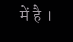में है ।